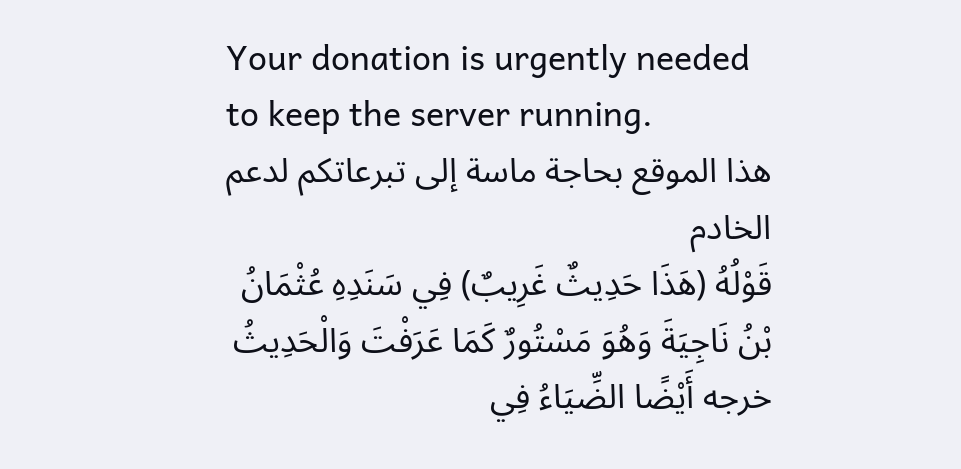Your donation is urgently needed to keep the server running.
هذا الموقع بحاجة ماسة إلى تبرعاتكم لدعم الخادم
قَوْلُهُ (هَذَا حَدِيثٌ غَرِيبٌ) فِي سَنَدِهِ عُثْمَانُ بْنُ نَاجِيَةَ وَهُوَ مَسْتُورٌ كَمَا عَرَفْتَ وَالْحَدِيثُ خرجه أَيْضًا الضِّيَاءُ فِي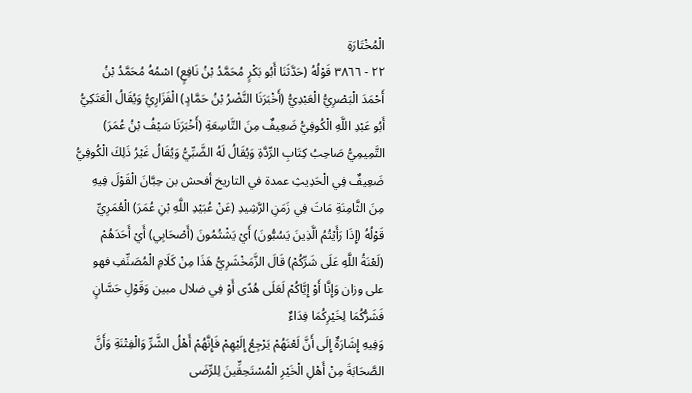الْمُخْتَارَةِ
٢٢ - ٣٨٦٦ قَوْلُهُ (حَدَّثَنَا أَبُو بَكْرٍ مُحَمَّدُ بْنُ نَافِعٍ) اسْمُهُ مُحَمَّدُ بْنُ أَحْمَدَ الْبَصْرِيُّ الْعَبْدِيُّ (أَخْبَرَنَا النَّضْرُ بْنُ حَمَّادٍ) الْفَزَارِيُّ وَيُقَالُ الْعَتَكِيُّ أَبُو عَبْدِ اللَّهِ الْكُوفِيُّ ضَعِيفٌ مِنَ التَّاسِعَةِ (أَخْبَرَنَا سَيْفُ بْنُ عُمَرَ) التَّمِيمِيُّ صَاحِبُ كِتَابِ الرِّدَّةِ وَيُقَالُ لَهُ الضَّبِّيُّ وَيُقَالُ غَيْرُ ذَلِكَ الْكُوفِيُّ ضَعِيفٌ فِي الْحَدِيثِ عمدة في التاريخ أفحش بن حِبَّانَ الْقَوْلَ فِيهِ مِنَ الثَّامِنَةِ مَاتَ فِي زَمَنِ الرَّشِيدِ (عَنْ عُبَيْدِ اللَّهِ بْنِ عُمَرَ) الْعُمَرِيِّ
قَوْلُهُ (إِذَا رَأَيْتُمُ الَّذِينَ يَسُبُّونَ) أَيْ يَشْتُمُونَ (أَصْحَابِي) أَيْ أَحَدَهُمْ (لَعْنَةُ اللَّهِ عَلَى شَرِّكُمْ) قَالَ الزَّمَخْشَرِيُّ هَذَا مِنْ كَلَامِ الْمُصَنِّفِ فهو على وزان وَإِنَّا أَوْ إِيَّاكُمْ لَعَلَى هُدًى أَوْ فِي ضلال مبين وَقَوْلِ حَسَّانٍ فَشَرُّكُمَا لِخَيْرِكُمَا فِدَاءٌ
وَفِيهِ إِشَارَةٌ إِلَى أَنَّ لَعْنَهُمْ يَرْجِعُ إِلَيْهِمْ فَإِنَّهُمْ أَهْلُ الشَّرِّ وَالْفِتْنَةِ وَأَنَّ الصَّحَابَةَ مِنْ أَهْلِ الْخَيْرِ الْمُسْتَحِقِّينَ لِلرِّضَى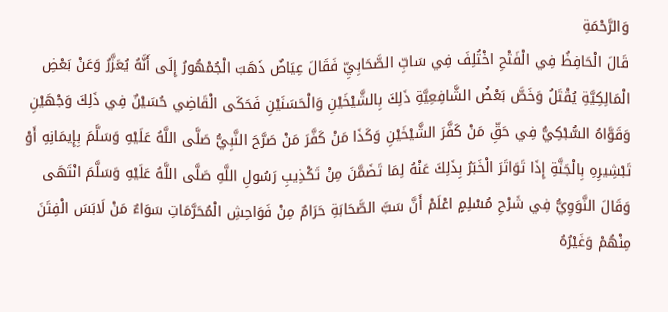وَالرَّحْمَةِ
قَالَ الْحَافِظُ فِي الْفَتْحِ اخْتُلِفَ فِي سَابِّ الصَّحَابِيِّ فَقَالَ عِيَاضٌ ذَهَبَ الْجُمْهُورُ إِلَى أَنَّهُ يُعَزَّرُ وَعَنْ بَعْضِ الْمَالِكِيَّةِ يُقْتَلُ وَخَصَّ بَعْضُ الشَّافِعِيَّةِ ذَلِكَ بِالشَّيْخَيْنِ وَالْحَسَنَيْنِ فَحَكَى الْقَاضِي حُسَيْنٌ فِي ذَلِكَ وَجْهَيْنِ وَقَوَّاهُ السُّبْكِيُّ فِي حَقِّ مَنْ كَفَّرَ الشَّيْخَيْنِ وَكَذَا مَنْ كَفَّرَ مَنْ صَرَّحَ النَّبِيُّ صَلَّى اللَّهُ عَلَيْهِ وَسَلَّمَ بِإِيمَانِهِ أَوْ تَبْشِيرِهِ بِالْجَنَّةِ إِذَا تَوَاتَرَ الْخَبَرُ بِذَلِكَ عَنْهُ لِمَا تَضَمَّنَ مِنْ تَكْذِيبِ رَسُولِ اللَّهِ صَلَّى اللَّهُ عَلَيْهِ وَسَلَّمَ انْتَهَى
وَقَالَ النَّوَوِيُّ فِي شَرْحِ مُسْلِمٍ اعْلَمْ أَنَّ سَبَّ الصَّحَابَةِ حَرَامٌ مِنْ فَوَاحِشِ الْمُحَرَّمَاتِ سَوَاءٌ مَنْ لَابَسَ الْفِتَنَ مِنْهُمْ وَغَيْرُهُ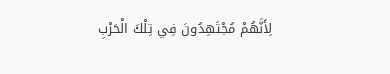لِأَنَّهُمْ مُجْتَهِدُونَ فِي تِلْكَ الْحَرْبِ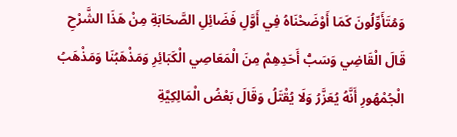وَمُتَأَوِّلُونَ كَمَا أَوْضَحْنَاهُ فِي أَوَّلِ فَضَائِلِ الصَّحَابَةِ مِنْ هَذَا الشَّرْحِ
قَالَ الْقَاضِي وَسَبُّ أَحَدِهِمْ مِنَ الْمَعَاصِي الْكَبَائِرِ وَمَذْهَبُنَا وَمَذْهَبُ الْجُمْهُورِ أَنَّهُ يُعَزَّرُ وَلَا يُقْتَلُ وَقَالَ بَعْضُ الْمَالِكِيَّةِ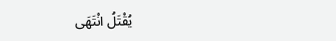يُقْتَلُ انْتَهَى